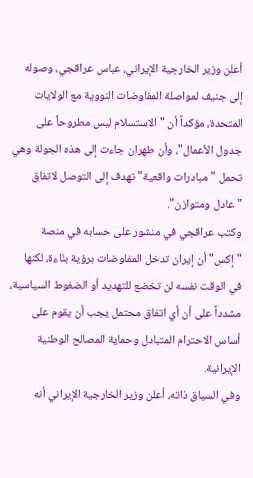أعلن وزير الخارجية الإيراني، عباس عراقجي، وصوله إلى جنيف لمواصلة المفاوضات النووية مع الولايات المتحدة، مؤكداً أن "الاستسلام ليس مطروحاً على جدول الأعمال"، وأن طهران جاءت إلى هذه الجولة وهي تحمل "مبادرات واقعية" تهدف إلى التوصل لاتفاق "عادل ومتوازن".
وكتب عراقجي في منشور على حسابه في منصة "إكس" أن إيران تدخل المفاوضات برؤية بنّاءة، لكنها في الوقت نفسه لن تخضع للتهديد أو الضغوط السياسية، مشدداً على أن أي اتفاق محتمل يجب أن يقوم على أساس الاحترام المتبادل وحماية المصالح الوطنية الإيرانية.
وفي السياق ذاته، أعلن وزير الخارجية الإيراني أنه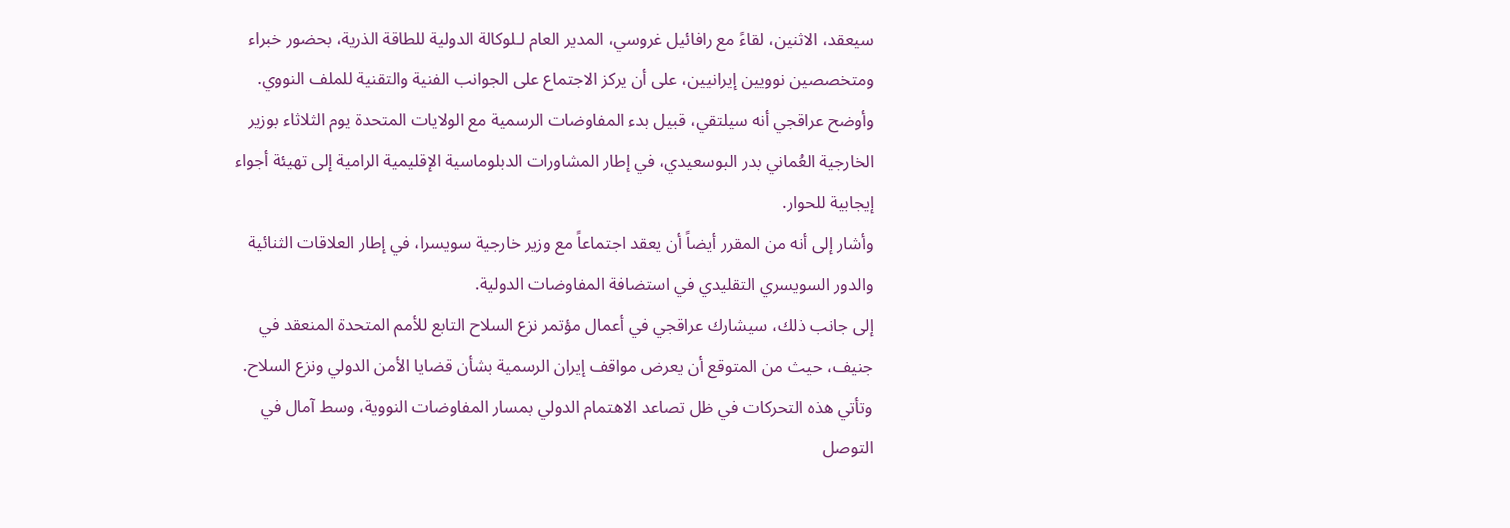سيعقد، الاثنين، لقاءً مع رافائيل غروسي، المدير العام لـلوكالة الدولية للطاقة الذرية، بحضور خبراء ومتخصصين نوويين إيرانيين، على أن يركز الاجتماع على الجوانب الفنية والتقنية للملف النووي.
وأوضح عراقجي أنه سيلتقي، قبيل بدء المفاوضات الرسمية مع الولايات المتحدة يوم الثلاثاء بوزير الخارجية العُماني بدر البوسعيدي، في إطار المشاورات الدبلوماسية الإقليمية الرامية إلى تهيئة أجواء إيجابية للحوار.
وأشار إلى أنه من المقرر أيضاً أن يعقد اجتماعاً مع وزير خارجية سويسرا، في إطار العلاقات الثنائية والدور السويسري التقليدي في استضافة المفاوضات الدولية.
إلى جانب ذلك، سيشارك عراقجي في أعمال مؤتمر نزع السلاح التابع للأمم المتحدة المنعقد في جنيف، حيث من المتوقع أن يعرض مواقف إيران الرسمية بشأن قضايا الأمن الدولي ونزع السلاح.
وتأتي هذه التحركات في ظل تصاعد الاهتمام الدولي بمسار المفاوضات النووية، وسط آمال في التوصل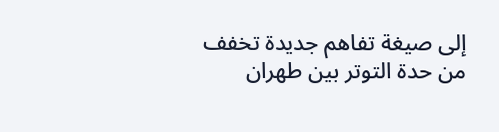إلى صيغة تفاهم جديدة تخفف من حدة التوتر بين طهران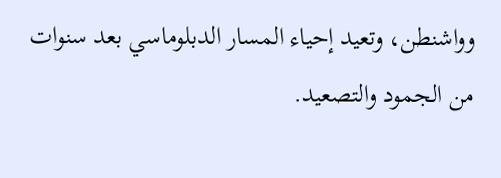وواشنطن، وتعيد إحياء المسار الدبلوماسي بعد سنوات من الجمود والتصعيد.